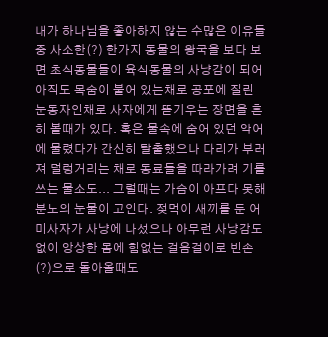내가 하나님을 좋아하지 않는 수많은 이유들중 사소한(?) 한가지 동물의 왕국을 보다 보면 초식동물들이 육식동물의 사냥감이 되어 아직도 목숨이 붙어 있는채로 공포에 질린 눈동자인채로 사자에게 뜯기우는 장면을 흔히 볼때가 있다. 혹은 물속에 숨어 있던 악어에 물렸다가 간신히 탈출했으나 다리가 부러져 덜렁거리는 채로 동료들을 따라가려 기를 쓰는 물소도... 그럴때는 가슴이 아프다 못해 분노의 눈물이 고인다. 젖먹이 새끼를 둔 어미사자가 사냥에 나섰으나 아무런 사냥감도 없이 앙상한 몸에 힘없는 걸음걸이로 빈손(?)으로 돌아올때도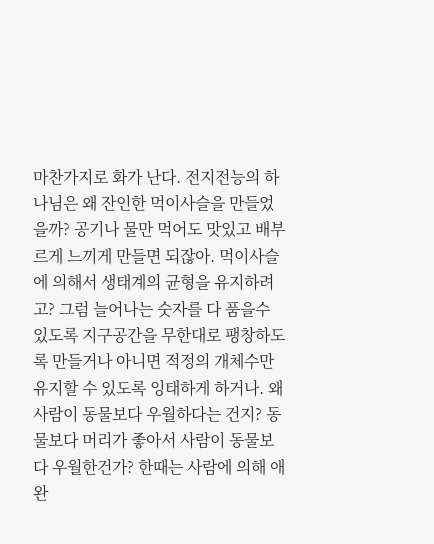마찬가지로 화가 난다. 전지전능의 하나님은 왜 잔인한 먹이사슬을 만들었을까? 공기나 물만 먹어도 맛있고 배부르게 느끼게 만들면 되잖아. 먹이사슬에 의해서 생태계의 균형을 유지하려고? 그럼 늘어나는 숫자를 다 품을수 있도록 지구공간을 무한대로 팽창하도록 만들거나 아니면 적정의 개체수만 유지할 수 있도록 잉태하게 하거나. 왜 사람이 동물보다 우월하다는 건지? 동물보다 머리가 좋아서 사람이 동물보다 우월한건가? 한때는 사람에 의해 애완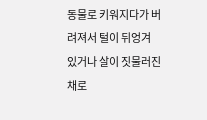동물로 키워지다가 버려져서 털이 뒤엉겨 있거나 살이 짓물러진 채로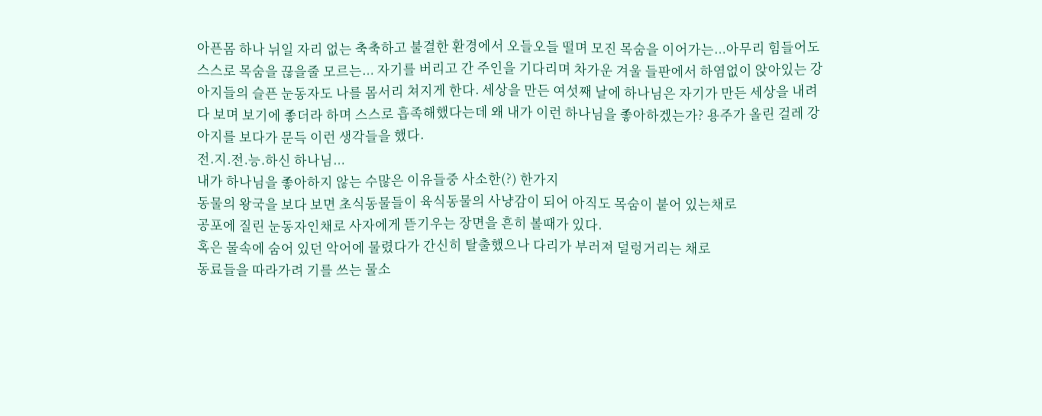아픈몸 하나 뉘일 자리 없는 축축하고 불결한 환경에서 오들오들 떨며 모진 목숨을 이어가는...아무리 힘들어도 스스로 목숨을 끊을줄 모르는... 자기를 버리고 간 주인을 기다리며 차가운 겨울 들판에서 하염없이 앉아있는 강아지들의 슬픈 눈동자도 나를 몸서리 쳐지게 한다. 세상을 만든 여섯째 날에 하나님은 자기가 만든 세상을 내려다 보며 보기에 좋더라 하며 스스로 흡족해했다는데 왜 내가 이런 하나님을 좋아하겠는가? 용주가 올린 걸레 강아지를 보다가 문득 이런 생각들을 했다.
전.지.전.능.하신 하나님...
내가 하나님을 좋아하지 않는 수많은 이유들중 사소한(?) 한가지
동물의 왕국을 보다 보면 초식동물들이 육식동물의 사냥감이 되어 아직도 목숨이 붙어 있는채로
공포에 질린 눈동자인채로 사자에게 뜯기우는 장면을 흔히 볼때가 있다.
혹은 물속에 숨어 있던 악어에 물렸다가 간신히 탈출했으나 다리가 부러져 덜렁거리는 채로
동료들을 따라가려 기를 쓰는 물소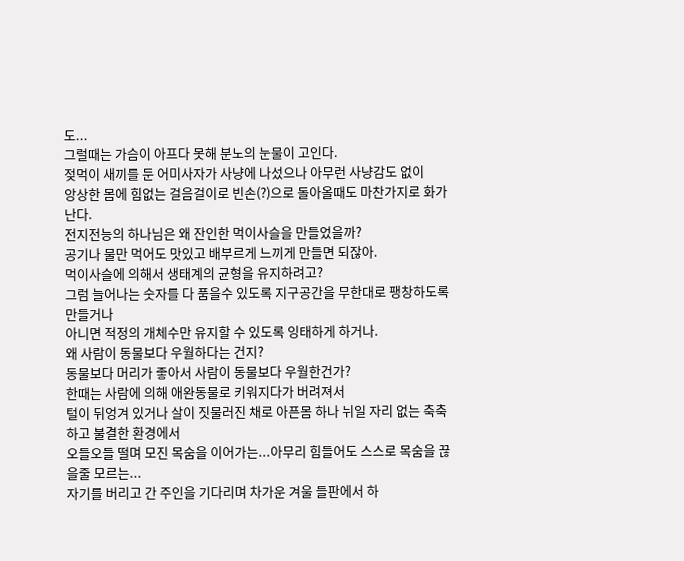도...
그럴때는 가슴이 아프다 못해 분노의 눈물이 고인다.
젖먹이 새끼를 둔 어미사자가 사냥에 나섰으나 아무런 사냥감도 없이
앙상한 몸에 힘없는 걸음걸이로 빈손(?)으로 돌아올때도 마찬가지로 화가 난다.
전지전능의 하나님은 왜 잔인한 먹이사슬을 만들었을까?
공기나 물만 먹어도 맛있고 배부르게 느끼게 만들면 되잖아.
먹이사슬에 의해서 생태계의 균형을 유지하려고?
그럼 늘어나는 숫자를 다 품을수 있도록 지구공간을 무한대로 팽창하도록 만들거나
아니면 적정의 개체수만 유지할 수 있도록 잉태하게 하거나.
왜 사람이 동물보다 우월하다는 건지?
동물보다 머리가 좋아서 사람이 동물보다 우월한건가?
한때는 사람에 의해 애완동물로 키워지다가 버려져서
털이 뒤엉겨 있거나 살이 짓물러진 채로 아픈몸 하나 뉘일 자리 없는 축축하고 불결한 환경에서
오들오들 떨며 모진 목숨을 이어가는...아무리 힘들어도 스스로 목숨을 끊을줄 모르는...
자기를 버리고 간 주인을 기다리며 차가운 겨울 들판에서 하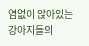염없이 앉아있는
강아지들의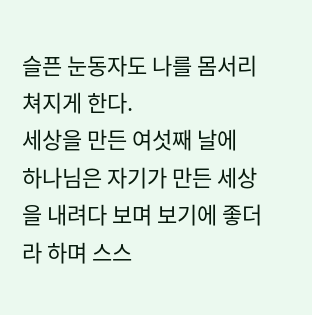슬픈 눈동자도 나를 몸서리 쳐지게 한다.
세상을 만든 여섯째 날에
하나님은 자기가 만든 세상을 내려다 보며 보기에 좋더라 하며 스스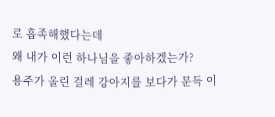로 흡족해했다는데
왜 내가 이런 하나님을 좋아하겠는가?
용주가 올린 걸레 강아지를 보다가 문득 이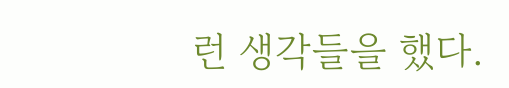런 생각들을 했다.